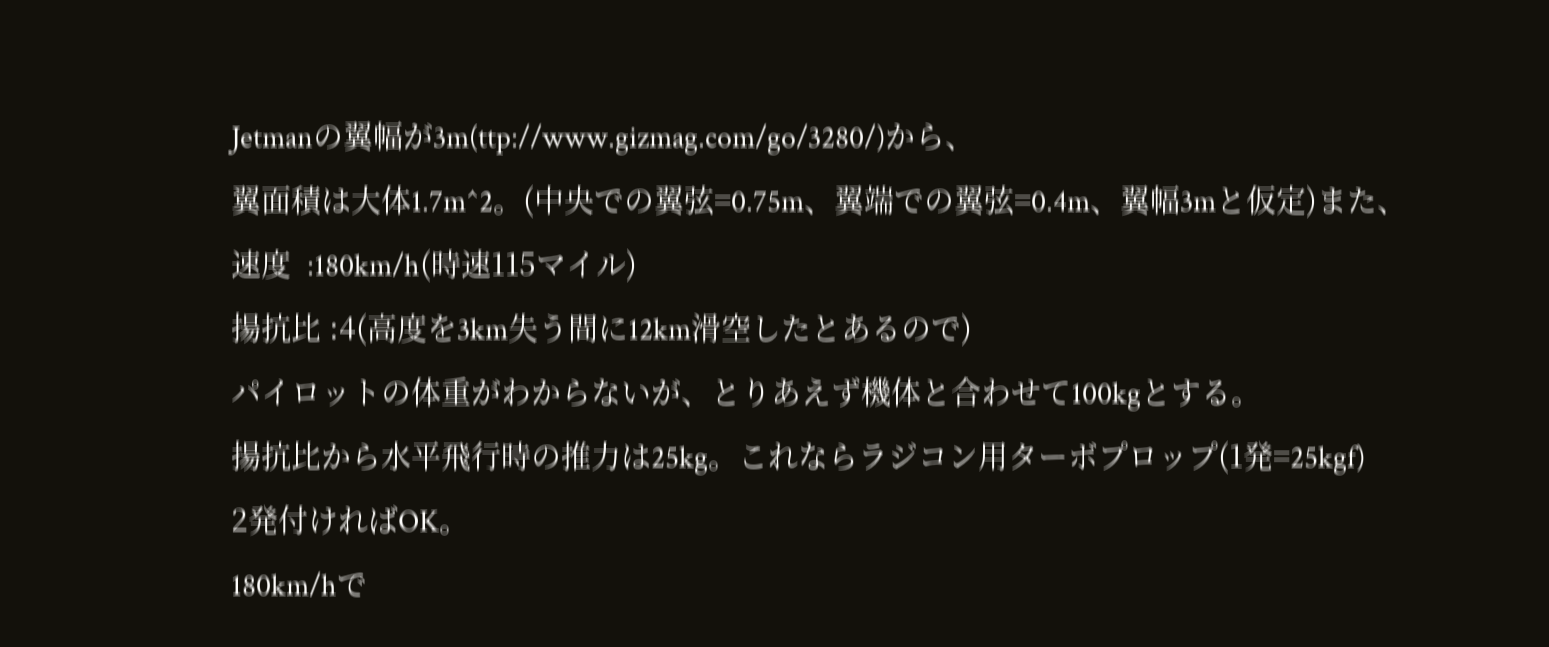Jetmanの翼幅が3m(ttp://www.gizmag.com/go/3280/)から、
翼面積は大体1.7m^2。(中央での翼弦=0.75m、翼端での翼弦=0.4m、翼幅3mと仮定)また、
速度  :180km/h(時速115マイル)
揚抗比 :4(高度を3km失う間に12km滑空したとあるので)
パイロットの体重がわからないが、とりあえず機体と合わせて100kgとする。
揚抗比から水平飛行時の推力は25kg。これならラジコン用ターボプロップ(1発=25kgf)
2発付ければOK。
180km/hで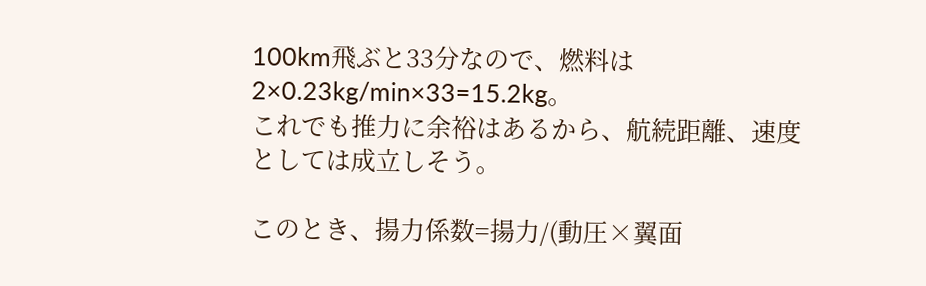100km飛ぶと33分なので、燃料は2×0.23kg/min×33=15.2kg。
これでも推力に余裕はあるから、航続距離、速度としては成立しそう。

このとき、揚力係数=揚力/(動圧×翼面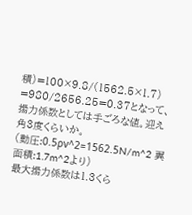積)=100×9.8/(1562.5×1.7)
=980/2656.25=0.37となって、揚力係数としては手ごろな値。迎え角3度くらいか。
(動圧:0.5ρv^2=1562.5N/m^2 翼面積:1.7m^2より)
最大揚力係数は1.3くら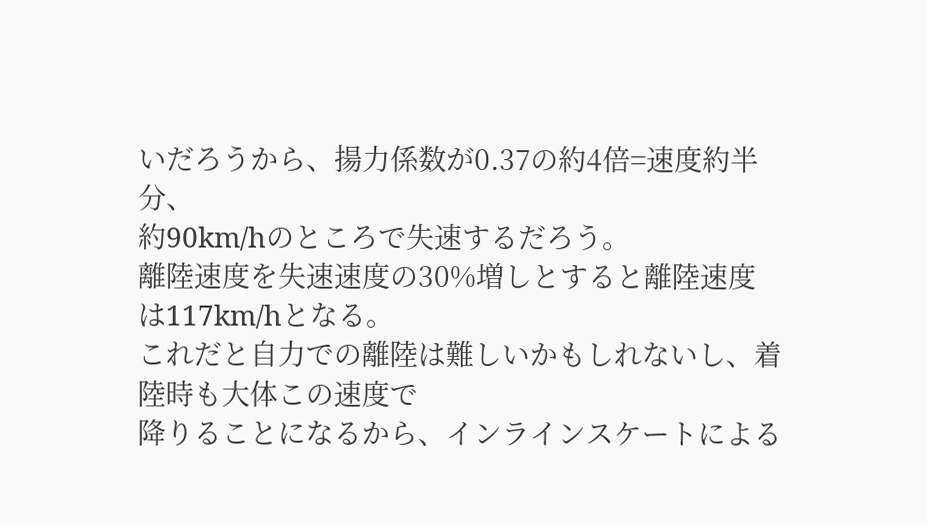いだろうから、揚力係数が0.37の約4倍=速度約半分、
約90km/hのところで失速するだろう。
離陸速度を失速速度の30%増しとすると離陸速度は117km/hとなる。
これだと自力での離陸は難しいかもしれないし、着陸時も大体この速度で
降りることになるから、インラインスケートによる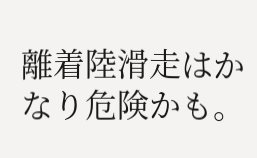離着陸滑走はかなり危険かも。